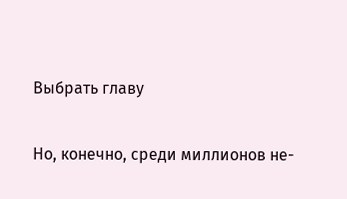Выбрать главу

Но, конечно, среди миллионов не-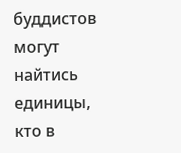буддистов могут найтись единицы, кто в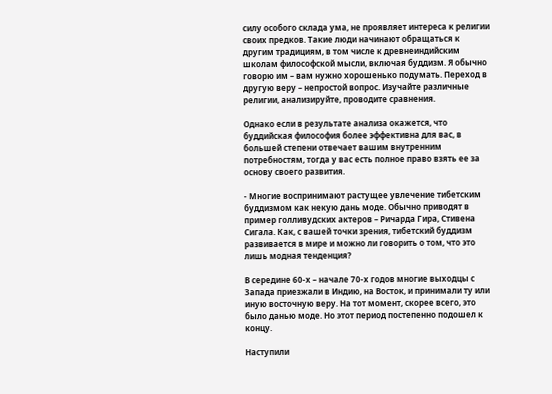силу особого склада ума, не проявляет интереса к религии своих предков. Такие люди начинают обращаться к другим традициям, в том числе к древнеиндийским школам философской мысли, включая буддизм. Я обычно говорю им – вам нужно хорошенько подумать. Переход в другую веру – непростой вопрос. Изучайте различные религии, анализируйте, проводите сравнения.

Однако если в результате анализа окажется, что буддийская философия более эффективна для вас, в большей степени отвечает вашим внутренним потребностям, тогда у вас есть полное право взять ее за основу своего развития.

- Многие воспринимают растущее увлечение тибетским буддизмом как некую дань моде. Обычно приводят в пример голливудских актеров – Ричарда Гира, Стивена Сигала. Как, с вашей точки зрения, тибетский буддизм развивается в мире и можно ли говорить о том, что это лишь модная тенденция?

В середине 60-х – начале 70-х годов многие выходцы с Запада приезжали в Индию, на Восток, и принимали ту или иную восточную веру. На тот момент, скорее всего, это было данью моде. Но этот период постепенно подошел к концу.

Наступили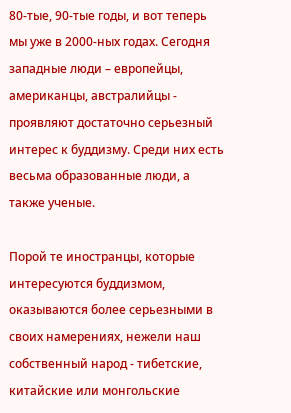80-тые, 90-тые годы, и вот теперь мы уже в 2000-ных годах. Сегодня западные люди – европейцы, американцы, австралийцы - проявляют достаточно серьезный интерес к буддизму. Среди них есть весьма образованные люди, а также ученые.

Порой те иностранцы, которые интересуются буддизмом, оказываются более серьезными в своих намерениях, нежели наш собственный народ - тибетские, китайские или монгольские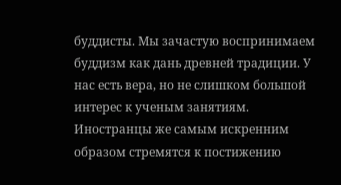буддисты. Мы зачастую воспринимаем буддизм как дань древней традиции. У нас есть вера, но не слишком большой интерес к ученым занятиям. Иностранцы же самым искренним образом стремятся к постижению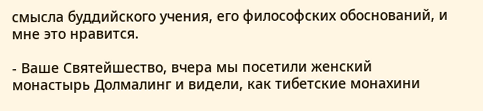смысла буддийского учения, его философских обоснований, и мне это нравится.

- Ваше Святейшество, вчера мы посетили женский монастырь Долмалинг и видели, как тибетские монахини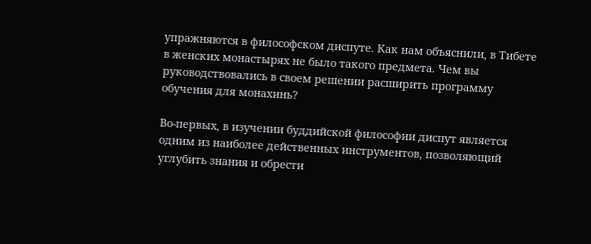упражняются в философском диспуте. Как нам объяснили, в Тибете в женских монастырях не было такого предмета. Чем вы руководствовались в своем решении расширить программу обучения для монахинь?

Во-первых, в изучении буддийской философии диспут является одним из наиболее действенных инструментов, позволяющий углубить знания и обрести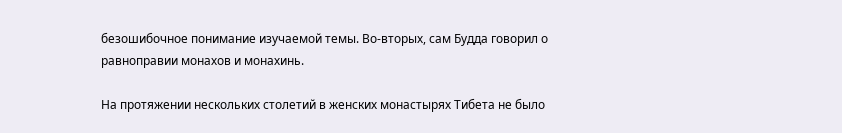безошибочное понимание изучаемой темы. Во-вторых, сам Будда говорил о равноправии монахов и монахинь.

На протяжении нескольких столетий в женских монастырях Тибета не было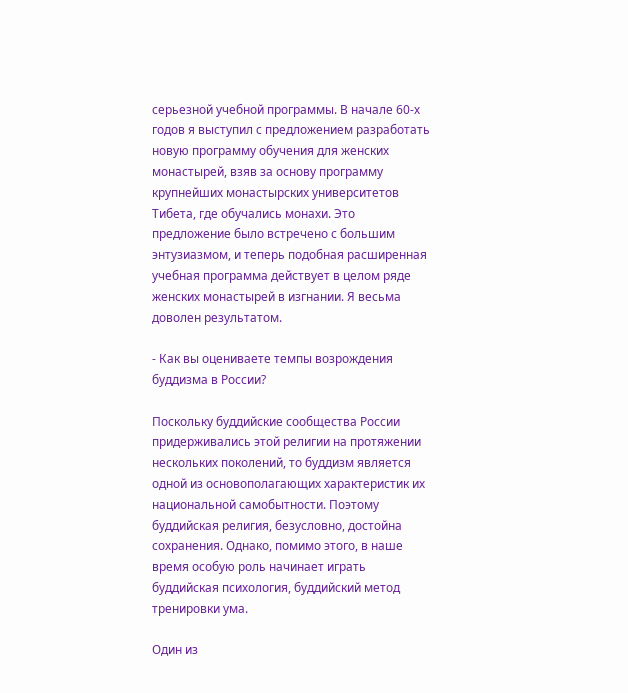серьезной учебной программы. В начале 60-х годов я выступил с предложением разработать новую программу обучения для женских монастырей, взяв за основу программу крупнейших монастырских университетов Тибета, где обучались монахи. Это предложение было встречено с большим энтузиазмом, и теперь подобная расширенная учебная программа действует в целом ряде женских монастырей в изгнании. Я весьма доволен результатом.

- Как вы оцениваете темпы возрождения буддизма в России?

Поскольку буддийские сообщества России придерживались этой религии на протяжении нескольких поколений, то буддизм является одной из основополагающих характеристик их национальной самобытности. Поэтому буддийская религия, безусловно, достойна сохранения. Однако, помимо этого, в наше время особую роль начинает играть буддийская психология, буддийский метод тренировки ума.

Один из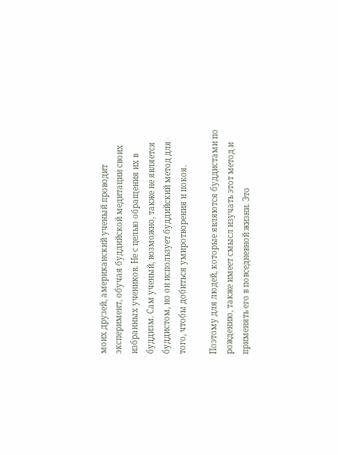моих друзей, американский ученый проводит эксперимент, обучая буддийской медитации своих избранных учеников. Не с целью обращения их в буддизм. Сам ученый, возможно, также не является буддистом, но он использует буддийский метод для того, чтобы добиться умиротворения и покоя.

Поэтому для людей, которые являются буддистами по рождению, также имеет смысл изучать этот метод и применять его в повседневной жизни. Это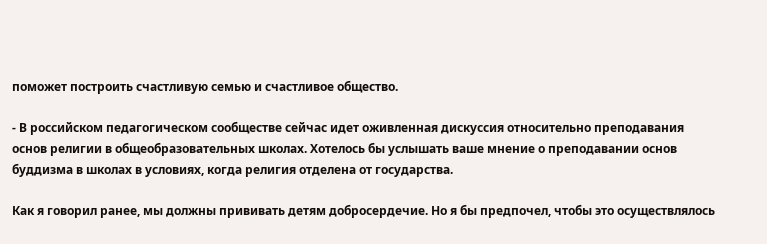поможет построить счастливую семью и счастливое общество.

- В российском педагогическом сообществе сейчас идет оживленная дискуссия относительно преподавания основ религии в общеобразовательных школах. Хотелось бы услышать ваше мнение о преподавании основ буддизма в школах в условиях, когда религия отделена от государства.

Как я говорил ранее, мы должны прививать детям добросердечие. Но я бы предпочел, чтобы это осуществлялось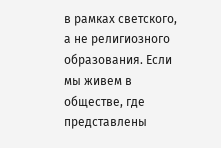в рамках светского, а не религиозного образования. Если мы живем в обществе, где представлены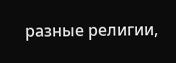разные религии,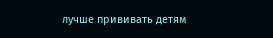лучше прививать детям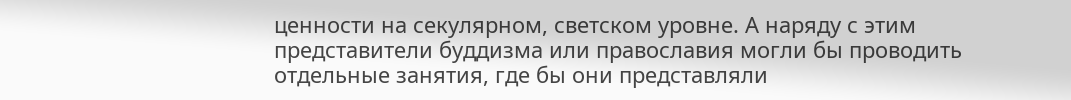ценности на секулярном, светском уровне. А наряду с этим представители буддизма или православия могли бы проводить отдельные занятия, где бы они представляли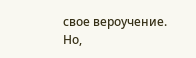свое вероучение. Но,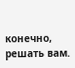конечно, решать вам.